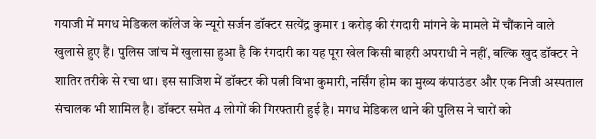गयाजी में मगध मेडिकल कॉलेज के न्यूरो सर्जन डॉक्टर सत्येंद्र कुमार 1 करोड़ की रंगदारी मांगने के मामले में चौंकाने वाले खुलासे हुए हैं। पुलिस जांच में खुलासा हुआ है कि रंगदारी का यह पूरा खेल किसी बाहरी अपराधी ने नहीं, बल्कि खुद डॉक्टर ने शातिर तरीके से रचा था। इस साजिश में डॉक्टर की पत्नी विभा कुमारी, नर्सिंग होम का मुख्य कंपाउंडर और एक निजी अस्पताल संचालक भी शामिल है। डॉक्टर समेत 4 लोगों की गिरफ्तारी हुई है। मगध मेडिकल थाने की पुलिस ने चारों को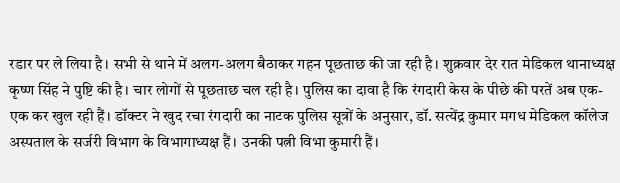रडार पर ले लिया है। सभी से थाने में अलग-अलग बैठाकर गहन पूछताछ की जा रही है। शुक्रवार देर रात मेडिकल थानाध्यक्ष कृष्ण सिंह ने पुष्टि की है। चार लोगों से पूछताछ चल रही है। पुलिस का दावा है कि रंगदारी केस के पीछे की परतें अब एक-एक कर खुल रही हैं। डॉक्टर ने खुद रचा रंगदारी का नाटक पुलिस सूत्रों के अनुसार, डॉ. सत्येंद्र कुमार मगध मेडिकल कॉलेज अस्पताल के सर्जरी विभाग के विभागाध्यक्ष हैं। उनकी पत्नी विभा कुमारी हैं।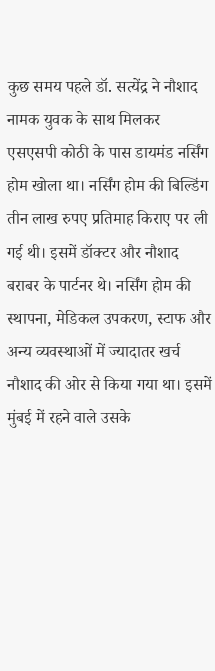कुछ समय पहले डॉ. सत्येंद्र ने नौशाद नामक युवक के साथ मिलकर एसएसपी कोठी के पास डायमंड नर्सिंग होम खोला था। नर्सिंग होम की बिल्डिंग तीन लाख रुपए प्रतिमाह किराए पर ली गई थी। इसमें डॉक्टर और नौशाद बराबर के पार्टनर थे। नर्सिंग होम की स्थापना, मेडिकल उपकरण, स्टाफ और अन्य व्यवस्थाओं में ज्यादातर खर्च नौशाद की ओर से किया गया था। इसमें मुंबई में रहने वाले उसके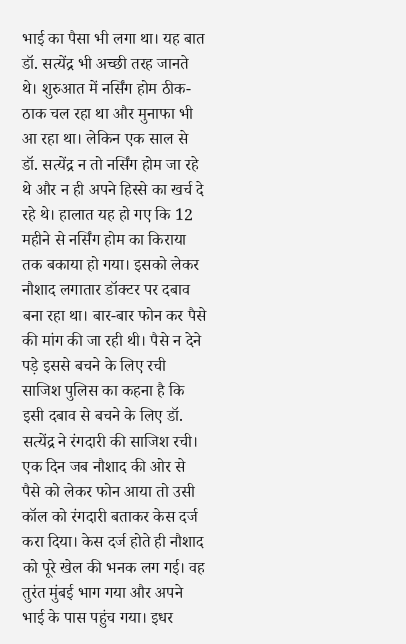भाई का पैसा भी लगा था। यह बात डॉ. सत्येंद्र भी अच्छी तरह जानते थे। शुरुआत में नर्सिंग होम ठीक-ठाक चल रहा था और मुनाफा भी आ रहा था। लेकिन एक साल से डॉ. सत्येंद्र न तो नर्सिंग होम जा रहे थे और न ही अपने हिस्से का खर्च दे रहे थे। हालात यह हो गए कि 12 महीने से नर्सिंग होम का किराया तक बकाया हो गया। इसको लेकर नौशाद लगातार डॉक्टर पर दबाव बना रहा था। बार-बार फोन कर पैसे की मांग की जा रही थी। पैसे न देने पड़े इससे बचने के लिए रची साजिश पुलिस का कहना है कि इसी दबाव से बचने के लिए डॉ. सत्येंद्र ने रंगदारी की साजिश रची। एक दिन जब नौशाद की ओर से पैसे को लेकर फोन आया तो उसी कॉल को रंगदारी बताकर केस दर्ज करा दिया। केस दर्ज होते ही नौशाद को पूरे खेल की भनक लग गई। वह तुरंत मुंबई भाग गया और अपने भाई के पास पहुंच गया। इधर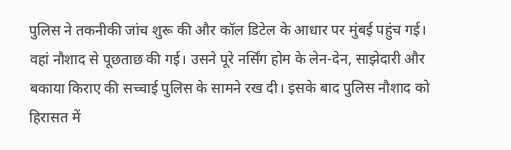पुलिस ने तकनीकी जांच शुरू की और कॉल डिटेल के आधार पर मुंबई पहुंच गई। वहां नौशाद से पूछताछ की गई। उसने पूरे नर्सिंग होम के लेन-देन, साझेदारी और बकाया किराए की सच्चाई पुलिस के सामने रख दी। इसके बाद पुलिस नौशाद को हिरासत में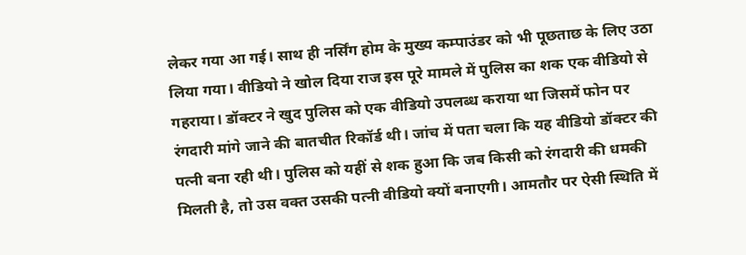लेकर गया आ गई। साथ ही नर्सिंग होम के मुख्य कम्पाउंडर को भी पूछताछ के लिए उठा लिया गया। वीडियो ने खोल दिया राज इस पूरे मामले में पुलिस का शक एक वीडियो से गहराया। डॉक्टर ने खुद पुलिस को एक वीडियो उपलब्ध कराया था जिसमें फोन पर रंगदारी मांगे जाने की बातचीत रिकॉर्ड थी। जांच में पता चला कि यह वीडियो डॉक्टर की पत्नी बना रही थी। पुलिस को यहीं से शक हुआ कि जब किसी को रंगदारी की धमकी मिलती है, तो उस वक्त उसकी पत्नी वीडियो क्यों बनाएगी। आमतौर पर ऐसी स्थिति में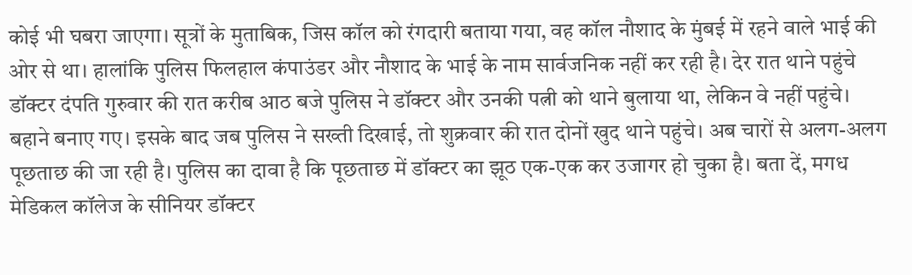कोई भी घबरा जाएगा। सूत्रों के मुताबिक, जिस कॉल को रंगदारी बताया गया, वह कॉल नौशाद के मुंबई में रहने वाले भाई की ओर से था। हालांकि पुलिस फिलहाल कंपाउंडर और नौशाद के भाई के नाम सार्वजनिक नहीं कर रही है। देर रात थाने पहुंचे डॉक्टर दंपति गुरुवार की रात करीब आठ बजे पुलिस ने डॉक्टर और उनकी पत्नी को थाने बुलाया था, लेकिन वे नहीं पहुंचे। बहाने बनाए गए। इसके बाद जब पुलिस ने सख्ती दिखाई, तो शुक्रवार की रात दोनों खुद थाने पहुंचे। अब चारों से अलग-अलग पूछताछ की जा रही है। पुलिस का दावा है कि पूछताछ में डॉक्टर का झूठ एक-एक कर उजागर हो चुका है। बता दें, मगध मेडिकल कॉलेज के सीनियर डॉक्टर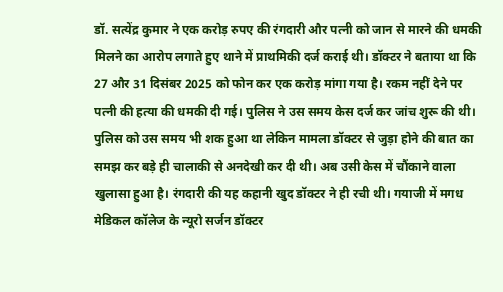डॉ. सत्येंद्र कुमार ने एक करोड़ रुपए की रंगदारी और पत्नी को जान से मारने की धमकी मिलने का आरोप लगाते हुए थाने में प्राथमिकी दर्ज कराई थी। डॉक्टर ने बताया था कि 27 और 31 दिसंबर 2025 को फोन कर एक करोड़ मांगा गया है। रकम नहीं देने पर पत्नी की हत्या की धमकी दी गई। पुलिस ने उस समय केस दर्ज कर जांच शुरू की थी। पुलिस को उस समय भी शक हुआ था लेकिन मामला डॉक्टर से जुड़ा होने की बात का समझ कर बड़े ही चालाकी से अनदेखी कर दी थी। अब उसी केस में चौंकाने वाला खुलासा हुआ है। रंगदारी की यह कहानी खुद डॉक्टर ने ही रची थी। गयाजी में मगध मेडिकल कॉलेज के न्यूरो सर्जन डॉक्टर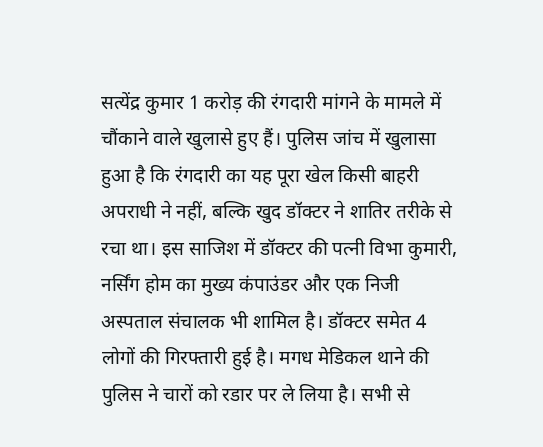सत्येंद्र कुमार 1 करोड़ की रंगदारी मांगने के मामले में चौंकाने वाले खुलासे हुए हैं। पुलिस जांच में खुलासा हुआ है कि रंगदारी का यह पूरा खेल किसी बाहरी अपराधी ने नहीं, बल्कि खुद डॉक्टर ने शातिर तरीके से रचा था। इस साजिश में डॉक्टर की पत्नी विभा कुमारी, नर्सिंग होम का मुख्य कंपाउंडर और एक निजी अस्पताल संचालक भी शामिल है। डॉक्टर समेत 4 लोगों की गिरफ्तारी हुई है। मगध मेडिकल थाने की पुलिस ने चारों को रडार पर ले लिया है। सभी से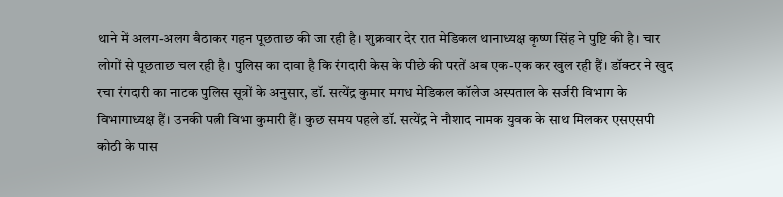थाने में अलग-अलग बैठाकर गहन पूछताछ की जा रही है। शुक्रवार देर रात मेडिकल थानाध्यक्ष कृष्ण सिंह ने पुष्टि की है। चार लोगों से पूछताछ चल रही है। पुलिस का दावा है कि रंगदारी केस के पीछे की परतें अब एक-एक कर खुल रही हैं। डॉक्टर ने खुद रचा रंगदारी का नाटक पुलिस सूत्रों के अनुसार, डॉ. सत्येंद्र कुमार मगध मेडिकल कॉलेज अस्पताल के सर्जरी विभाग के विभागाध्यक्ष हैं। उनकी पत्नी विभा कुमारी हैं। कुछ समय पहले डॉ. सत्येंद्र ने नौशाद नामक युवक के साथ मिलकर एसएसपी कोठी के पास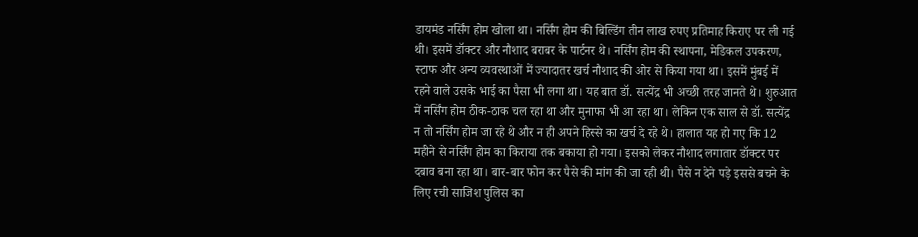डायमंड नर्सिंग होम खोला था। नर्सिंग होम की बिल्डिंग तीन लाख रुपए प्रतिमाह किराए पर ली गई थी। इसमें डॉक्टर और नौशाद बराबर के पार्टनर थे। नर्सिंग होम की स्थापना, मेडिकल उपकरण, स्टाफ और अन्य व्यवस्थाओं में ज्यादातर खर्च नौशाद की ओर से किया गया था। इसमें मुंबई में रहने वाले उसके भाई का पैसा भी लगा था। यह बात डॉ. सत्येंद्र भी अच्छी तरह जानते थे। शुरुआत में नर्सिंग होम ठीक-ठाक चल रहा था और मुनाफा भी आ रहा था। लेकिन एक साल से डॉ. सत्येंद्र न तो नर्सिंग होम जा रहे थे और न ही अपने हिस्से का खर्च दे रहे थे। हालात यह हो गए कि 12 महीने से नर्सिंग होम का किराया तक बकाया हो गया। इसको लेकर नौशाद लगातार डॉक्टर पर दबाव बना रहा था। बार-बार फोन कर पैसे की मांग की जा रही थी। पैसे न देने पड़े इससे बचने के लिए रची साजिश पुलिस का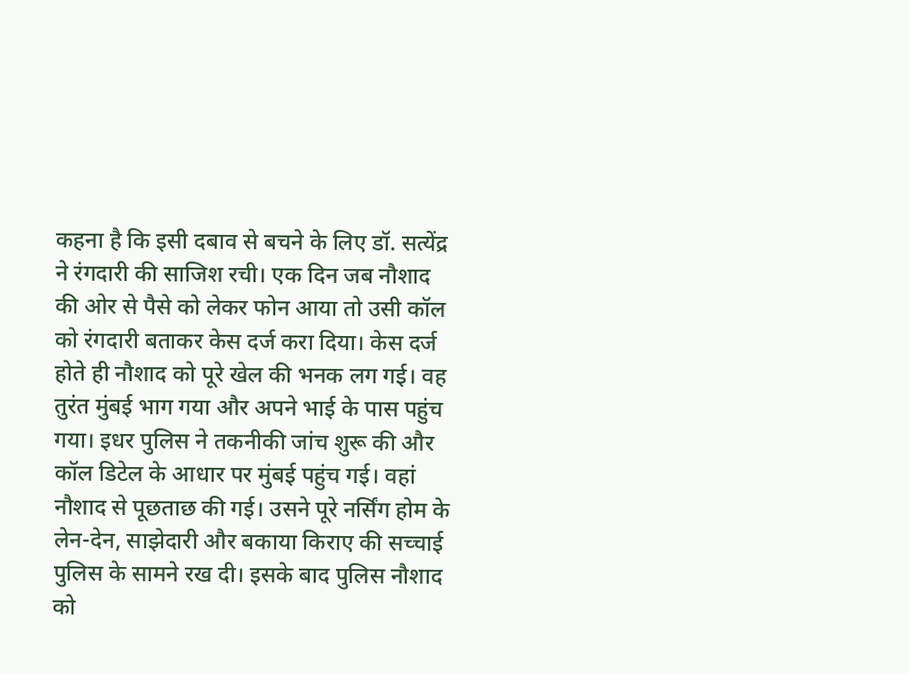कहना है कि इसी दबाव से बचने के लिए डॉ. सत्येंद्र ने रंगदारी की साजिश रची। एक दिन जब नौशाद की ओर से पैसे को लेकर फोन आया तो उसी कॉल को रंगदारी बताकर केस दर्ज करा दिया। केस दर्ज होते ही नौशाद को पूरे खेल की भनक लग गई। वह तुरंत मुंबई भाग गया और अपने भाई के पास पहुंच गया। इधर पुलिस ने तकनीकी जांच शुरू की और कॉल डिटेल के आधार पर मुंबई पहुंच गई। वहां नौशाद से पूछताछ की गई। उसने पूरे नर्सिंग होम के लेन-देन, साझेदारी और बकाया किराए की सच्चाई पुलिस के सामने रख दी। इसके बाद पुलिस नौशाद को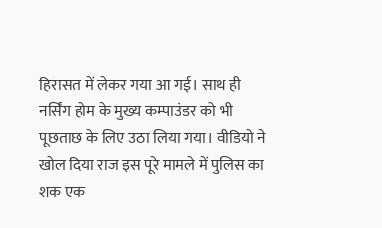हिरासत में लेकर गया आ गई। साथ ही नर्सिंग होम के मुख्य कम्पाउंडर को भी पूछताछ के लिए उठा लिया गया। वीडियो ने खोल दिया राज इस पूरे मामले में पुलिस का शक एक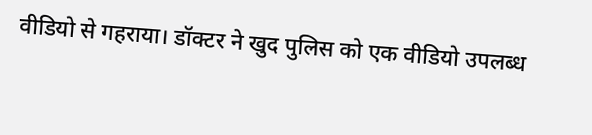वीडियो से गहराया। डॉक्टर ने खुद पुलिस को एक वीडियो उपलब्ध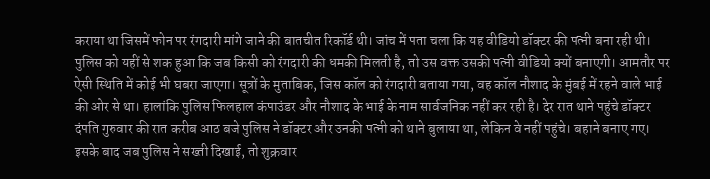कराया था जिसमें फोन पर रंगदारी मांगे जाने की बातचीत रिकॉर्ड थी। जांच में पता चला कि यह वीडियो डॉक्टर की पत्नी बना रही थी। पुलिस को यहीं से शक हुआ कि जब किसी को रंगदारी की धमकी मिलती है, तो उस वक्त उसकी पत्नी वीडियो क्यों बनाएगी। आमतौर पर ऐसी स्थिति में कोई भी घबरा जाएगा। सूत्रों के मुताबिक, जिस कॉल को रंगदारी बताया गया, वह कॉल नौशाद के मुंबई में रहने वाले भाई की ओर से था। हालांकि पुलिस फिलहाल कंपाउंडर और नौशाद के भाई के नाम सार्वजनिक नहीं कर रही है। देर रात थाने पहुंचे डॉक्टर दंपति गुरुवार की रात करीब आठ बजे पुलिस ने डॉक्टर और उनकी पत्नी को थाने बुलाया था, लेकिन वे नहीं पहुंचे। बहाने बनाए गए। इसके बाद जब पुलिस ने सख्ती दिखाई, तो शुक्रवार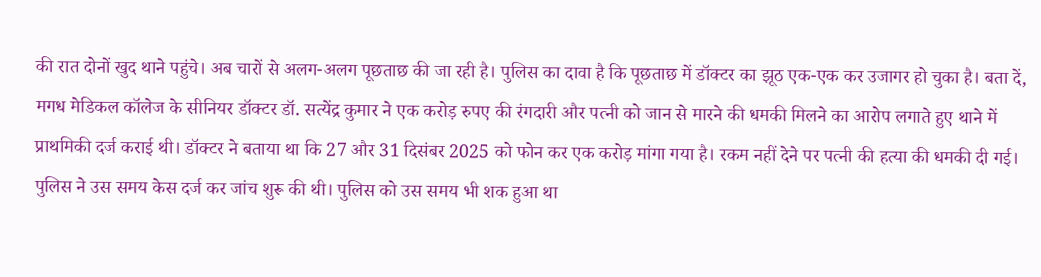की रात दोनों खुद थाने पहुंचे। अब चारों से अलग-अलग पूछताछ की जा रही है। पुलिस का दावा है कि पूछताछ में डॉक्टर का झूठ एक-एक कर उजागर हो चुका है। बता दें, मगध मेडिकल कॉलेज के सीनियर डॉक्टर डॉ. सत्येंद्र कुमार ने एक करोड़ रुपए की रंगदारी और पत्नी को जान से मारने की धमकी मिलने का आरोप लगाते हुए थाने में प्राथमिकी दर्ज कराई थी। डॉक्टर ने बताया था कि 27 और 31 दिसंबर 2025 को फोन कर एक करोड़ मांगा गया है। रकम नहीं देने पर पत्नी की हत्या की धमकी दी गई। पुलिस ने उस समय केस दर्ज कर जांच शुरू की थी। पुलिस को उस समय भी शक हुआ था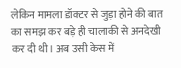लेकिन मामला डॉक्टर से जुड़ा होने की बात का समझ कर बड़े ही चालाकी से अनदेखी कर दी थी। अब उसी केस में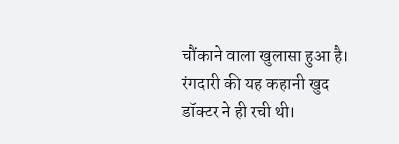चौंकाने वाला खुलासा हुआ है। रंगदारी की यह कहानी खुद डॉक्टर ने ही रची थी।